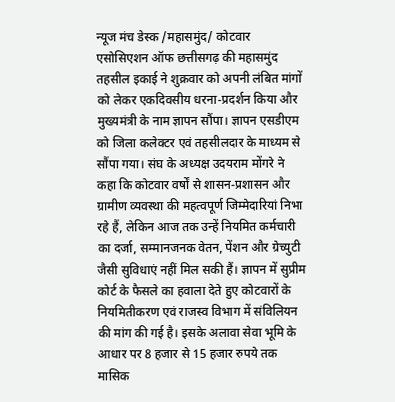न्यूज मंच डेस्क /महासमुंद/ कोटवार एसोसिएशन ऑफ छत्तीसगढ़ की महासमुंद तहसील इकाई ने शुक्रवार को अपनी लंबित मांगों को लेकर एकदिवसीय धरना-प्रदर्शन किया और मुख्यमंत्री के नाम ज्ञापन सौंपा। ज्ञापन एसडीएम को जिला कलेक्टर एवं तहसीलदार के माध्यम से सौंपा गया। संघ के अध्यक्ष उदयराम मोंगरे ने कहा कि कोटवार वर्षों से शासन-प्रशासन और ग्रामीण व्यवस्था की महत्वपूर्ण जिम्मेदारियां निभा रहे हैं, लेकिन आज तक उन्हें नियमित कर्मचारी का दर्जा, सम्मानजनक वेतन, पेंशन और ग्रेच्युटी जैसी सुविधाएं नहीं मिल सकी हैं। ज्ञापन में सुप्रीम कोर्ट के फैसले का हवाला देते हुए कोटवारों के नियमितीकरण एवं राजस्व विभाग में संविलियन की मांग की गई है। इसके अलावा सेवा भूमि के आधार पर 8 हजार से 15 हजार रुपये तक मासिक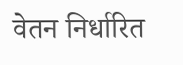वेतन निर्धारित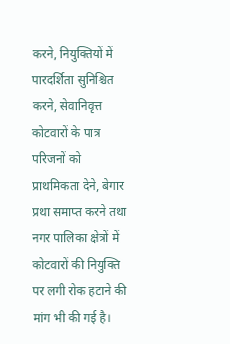करने, नियुक्तियों में पारदर्शिता सुनिश्चित करने, सेवानिवृत्त कोटवारों के पात्र परिजनों को प्राथमिकता देने, बेगार प्रथा समाप्त करने तथा नगर पालिका क्षेत्रों में कोटवारों की नियुक्ति पर लगी रोक हटाने की मांग भी की गई है।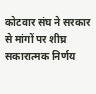कोटवार संघ ने सरकार से मांगों पर शीघ्र सकारात्मक निर्णय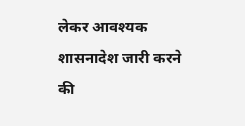लेकर आवश्यक शासनादेश जारी करने की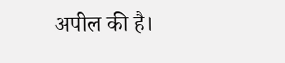अपील की है।